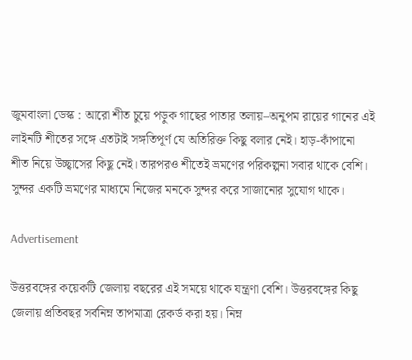জুমবাংলা ডেস্ক : আরো শীত চুয়ে পড়ুক গাছের পাতার তলায়–অনুপম রায়ের গানের এই লাইনটি শীতের সঙ্গে এতটাই সঙ্গতিপূর্ণ যে অতিরিক্ত কিছু বলার নেই। হাড়-কাঁপানো শীত নিয়ে উচ্ছ্বাসের কিছু নেই। তারপরও শীতেই ভ্রমণের পরিকল্পনা সবার থাকে বেশি। সুন্দর একটি ভ্রমণের মাধ্যমে নিজের মনকে সুন্দর করে সাজানোর সুযোগ থাকে।

Advertisement

উত্তরবঙ্গের কয়েকটি জেলায় বছরের এই সময়ে থাকে যন্ত্রণা বেশি। উত্তরবঙ্গের কিছু জেলায় প্রতিবছর সর্বনিম্ন তাপমাত্রা রেকর্ড করা হয়। নিম্ন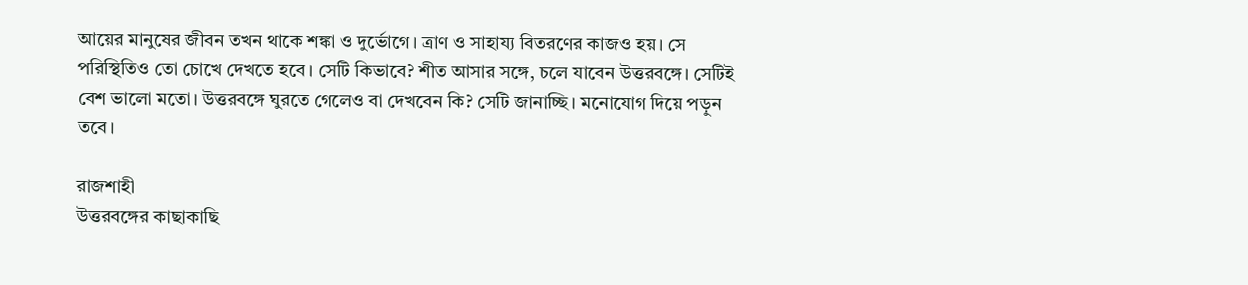আয়ের মানুষের জীবন তখন থাকে শঙ্কা ও দুর্ভোগে। ত্রাণ ও সাহায্য বিতরণের কাজও হয়। সে পরিস্থিতিও তো চোখে দেখতে হবে। সেটি কিভাবে? শীত আসার সঙ্গে, চলে যাবেন উত্তরবঙ্গে। সেটিই বেশ ভালো মতো। উত্তরবঙ্গে ঘুরতে গেলেও বা দেখবেন কি? সেটি জানাচ্ছি। মনোযোগ দিয়ে পড়ুন তবে।

রাজশাহী
উত্তরবঙ্গের কাছাকাছি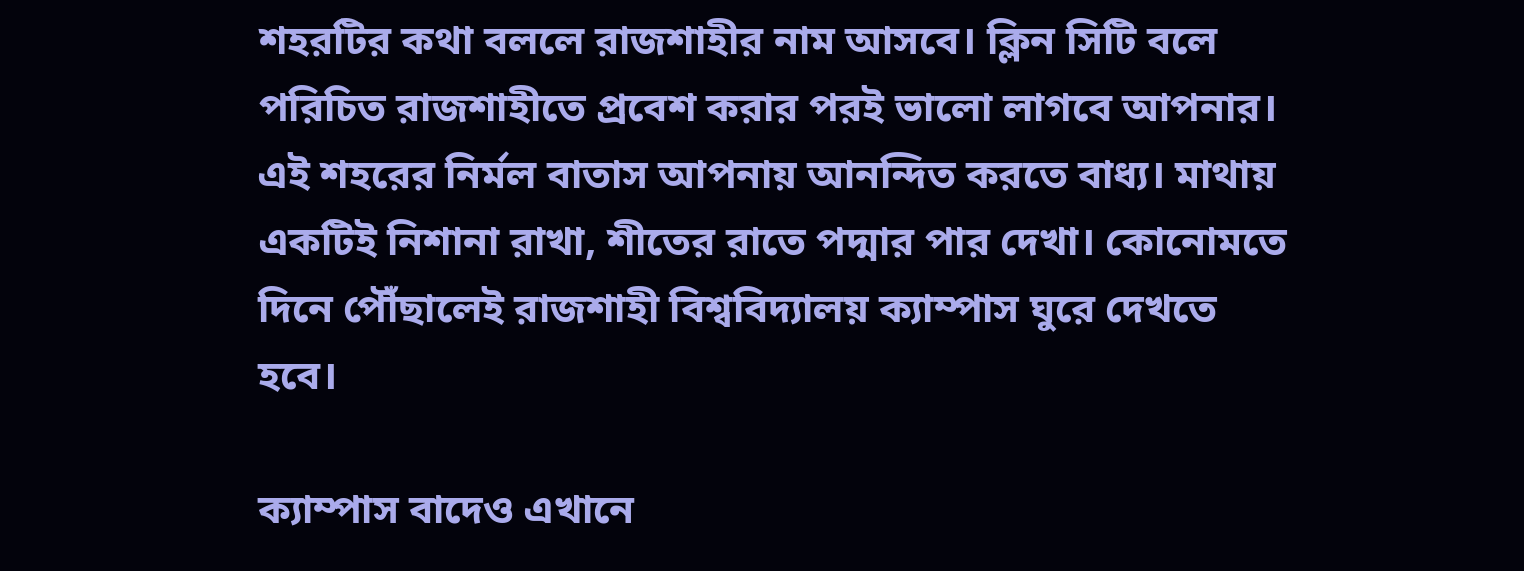শহরটির কথা বললে রাজশাহীর নাম আসবে। ক্লিন সিটি বলে পরিচিত রাজশাহীতে প্রবেশ করার পরই ভালো লাগবে আপনার। এই শহরের নির্মল বাতাস আপনায় আনন্দিত করতে বাধ্য। মাথায় একটিই নিশানা রাখা, শীতের রাতে পদ্মার পার দেখা। কোনোমতে দিনে পৌঁছালেই রাজশাহী বিশ্ববিদ্যালয় ক্যাম্পাস ঘুরে দেখতে হবে।

ক্যাম্পাস বাদেও এখানে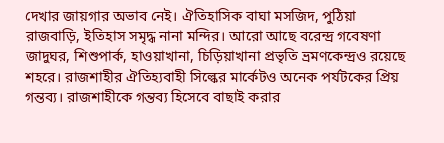দেখার জায়গার অভাব নেই। ঐতিহাসিক বাঘা মসজিদ, পুঠিয়া রাজবাড়ি, ইতিহাস সমৃদ্ধ নানা মন্দির। আরো আছে বরেন্দ্র গবেষণা জাদুঘর, শিশুপার্ক, হাওয়াখানা, চিড়িয়াখানা প্রভৃতি ভ্রমণকেন্দ্রও রয়েছে শহরে। রাজশাহীর ঐতিহ্যবাহী সিল্কের মার্কেটও অনেক পর্যটকের প্রিয় গন্তব্য। রাজশাহীকে গন্তব্য হিসেবে বাছাই করার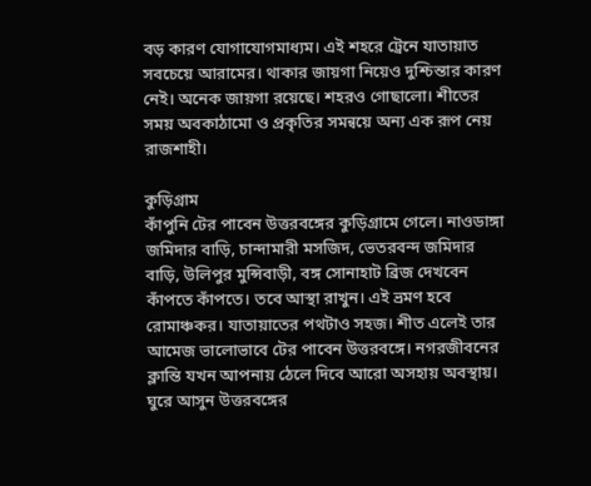বড় কারণ যোগাযোগমাধ্যম। এই শহরে ট্রেনে যাতায়াত সবচেয়ে আরামের। থাকার জায়গা নিয়েও দুশ্চিন্তার কারণ নেই। অনেক জায়গা রয়েছে। শহরও গোছালো। শীতের সময় অবকাঠামো ও প্রকৃতির সমন্বয়ে অন্য এক রূপ নেয় রাজশাহী।

কুড়িগ্রাম
কাঁপুনি টের পাবেন উত্তরবঙ্গের কুড়িগ্রামে গেলে। নাওডাঙ্গা জমিদার বাড়ি, চান্দামারী মসজিদ, ভেতরবন্দ জমিদার বাড়ি, উলিপুর মুন্সিবাড়ী, বঙ্গ সোনাহাট ব্রিজ দেখবেন কাঁপতে কাঁপতে। তবে আস্থা রাখুন। এই ভ্রমণ হবে রোমাঞ্চকর। যাতায়াতের পথটাও সহজ। শীত এলেই তার আমেজ ভালোভাবে টের পাবেন উত্তরবঙ্গে। নগরজীবনের ক্লান্তি যখন আপনায় ঠেলে দিবে আরো অসহায় অবস্থায়। ঘুরে আসুন উত্তরবঙ্গের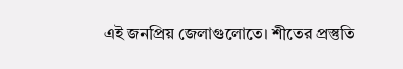এই জনপ্রিয় জেলাগুলোতে। শীতের প্রস্তুতি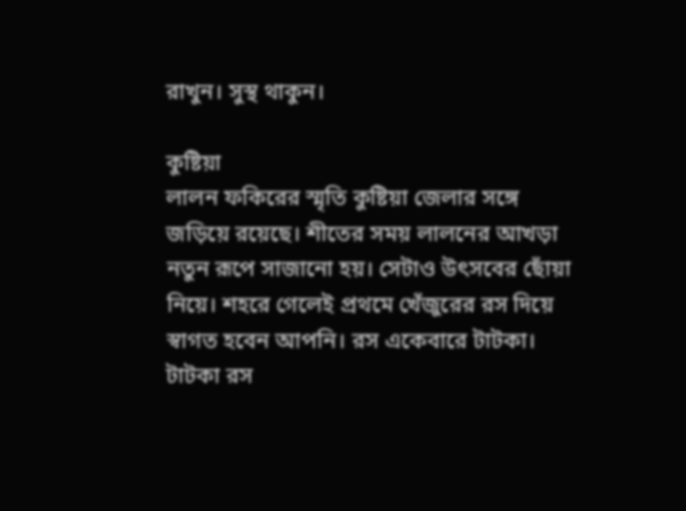রাখুন। সুস্থ থাকুন।

কুষ্টিয়া
লালন ফকিরের স্মৃতি কুষ্টিয়া জেলার সঙ্গে জড়িয়ে রয়েছে। শীতের সময় লালনের আখড়া নতুন রূপে সাজানো হয়। সেটাও উৎসবের ছোঁয়া নিয়ে। শহরে গেলেই প্রথমে খেঁজুরের রস দিয়ে স্বাগত হবেন আপনি। রস একেবারে টাটকা। টাটকা রস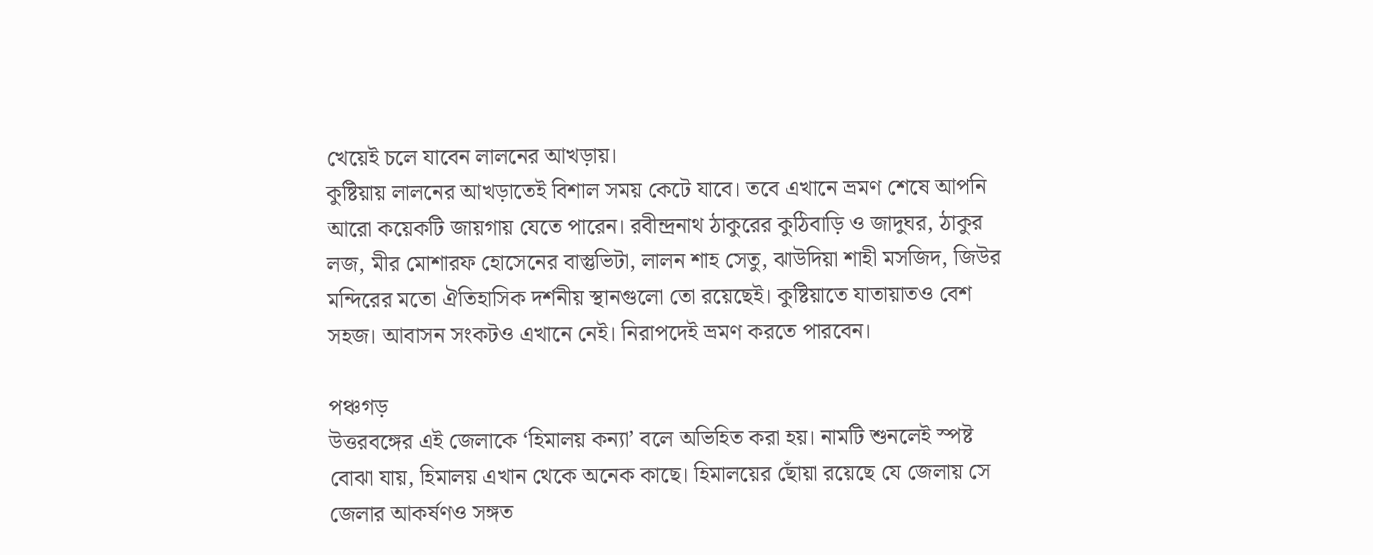খেয়েই চলে যাবেন লালনের আখড়ায়।
কুষ্টিয়ায় লালনের আখড়াতেই বিশাল সময় কেটে যাবে। তবে এখানে ভ্রমণ শেষে আপনি আরো কয়েকটি জায়গায় যেতে পারেন। রবীন্দ্রনাথ ঠাকুরের কুঠিবাড়ি ও জাদুঘর, ঠাকুর লজ, মীর মোশারফ হোসেনের বাস্তুভিটা, লালন শাহ সেতু, ঝাউদিয়া শাহী মসজিদ, জিউর মন্দিরের মতো ঐতিহাসিক দর্শনীয় স্থানগুলো তো রয়েছেই। কুষ্টিয়াতে যাতায়াতও বেশ সহজ। আবাসন সংকটও এখানে নেই। নিরাপদেই ভ্রমণ করতে পারবেন।

পঞ্চগড়
উত্তরবঙ্গের এই জেলাকে ‘হিমালয় কন্যা’ বলে অভিহিত করা হয়। নামটি শুনলেই স্পষ্ট বোঝা যায়, হিমালয় এখান থেকে অনেক কাছে। হিমালয়ের ছোঁয়া রয়েছে যে জেলায় সে জেলার আকর্ষণও সঙ্গত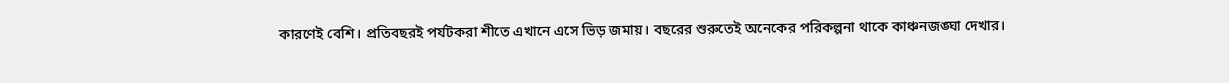কারণেই বেশি। প্রতিবছরই পর্যটকরা শীতে এখানে এসে ভিড় জমায়। বছরের শুরুতেই অনেকের পরিকল্পনা থাকে কাঞ্চনজঙ্ঘা দেখার।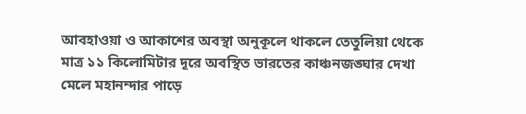আবহাওয়া ও আকাশের অবস্থা অনুকূলে থাকলে তেতুলিয়া থেকে মাত্র ১১ কিলোমিটার দূরে অবস্থিত ভারতের কাঞ্চনজঙ্ঘার দেখা মেলে মহানন্দার পাড়ে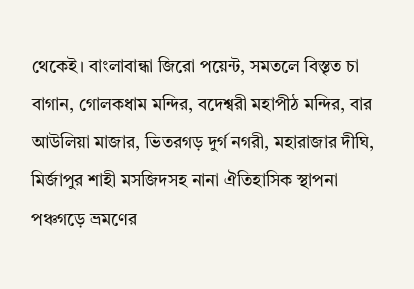থেকেই। বাংলাবান্ধা জিরো পয়েন্ট, সমতলে বিস্তৃত চা বাগান, গোলকধাম মন্দির, বদেশ্বরী মহাপীঠ মন্দির, বার আউলিয়া মাজার, ভিতরগড় দুর্গ নগরী, মহারাজার দীঘি, মির্জাপুর শাহী মসজিদসহ নানা ঐতিহাসিক স্থাপনা পঞ্চগড়ে ভ্রমণের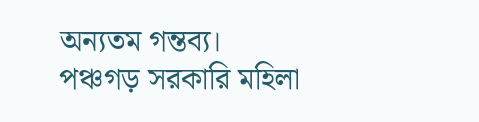অন্যতম গন্তব্য।
পঞ্চগড় সরকারি মহিলা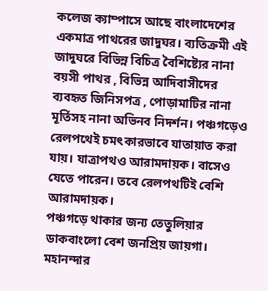কলেজ ক্যাম্পাসে আছে বাংলাদেশের একমাত্র পাথরের জাদুঘর। ব্যতিক্রমী এই জাদুঘরে বিভিন্ন বিচিত্র বৈশিষ্ট্যের নানা বয়সী পাথর , বিভিন্ন আদিবাসীদের ব্যবহৃত জিনিসপত্র , পোড়ামাটির নানা মূর্তিসহ নানা অভিনব নিদর্শন। পঞ্চগড়েও রেলপথেই চমৎকারভাবে যাতায়াত করা যায়। যাত্রাপথও আরামদায়ক। বাসেও যেতে পারেন। তবে রেলপথটিই বেশি আরামদায়ক।
পঞ্চগড়ে থাকার জন্য তেতুলিয়ার ডাকবাংলো বেশ জনপ্রিয় জায়গা। মহানন্দার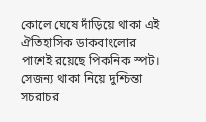কোলে ঘেষে দাঁড়িয়ে থাকা এই ঐতিহাসিক ডাকবাংলোর পাশেই রয়েছে পিকনিক স্পট। সেজন্য থাকা নিয়ে দুশ্চিন্তা সচরাচর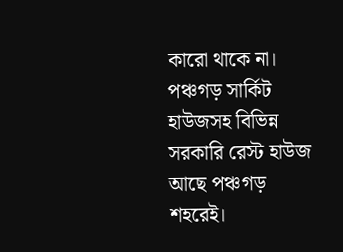কারো থাকে না। পঞ্চগড় সার্কিট হাউজসহ বিভিন্ন সরকারি রেস্ট হাউজ আছে পঞ্চগড় শহরেই।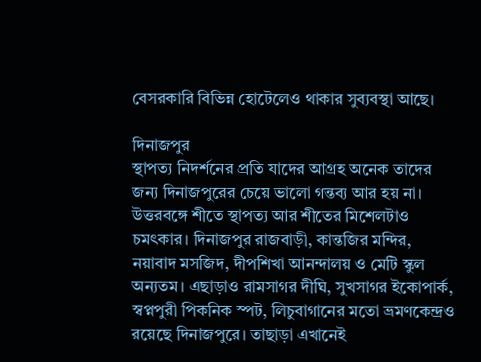বেসরকারি বিভিন্ন হোটেলেও থাকার সুব্যবস্থা আছে।

দিনাজপুর
স্থাপত্য নিদর্শনের প্রতি যাদের আগ্রহ অনেক তাদের জন্য দিনাজপুরের চেয়ে ভালো গন্তব্য আর হয় না। উত্তরবঙ্গে শীতে স্থাপত্য আর শীতের মিশেলটাও চমৎকার। দিনাজপুর রাজবাড়ী, কান্তজির মন্দির, নয়াবাদ মসজিদ, দীপশিখা আনন্দালয় ও মেটি স্কুল অন্যতম। এছাড়াও রামসাগর দীঘি, সুখসাগর ইকোপার্ক, স্বপ্নপুরী পিকনিক স্পট, লিচুবাগানের মতো ভ্রমণকেন্দ্রও রয়েছে দিনাজপুরে। তাছাড়া এখানেই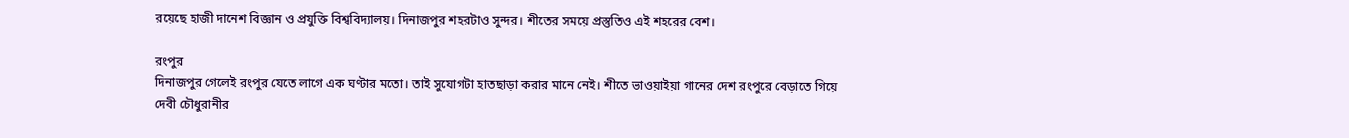রয়েছে হাজী দানেশ বিজ্ঞান ও প্রযুক্তি বিশ্ববিদ্যালয়। দিনাজপুর শহরটাও সুন্দর। শীতের সময়ে প্রস্তুতিও এই শহরের বেশ।

রংপুর
দিনাজপুর গেলেই রংপুর যেতে লাগে এক ঘণ্টার মতো। তাই সুযোগটা হাতছাড়া করার মানে নেই। শীতে ভাওয়াইয়া গানের দেশ রংপুরে বেড়াতে গিয়ে দেবী চৌধুরানীর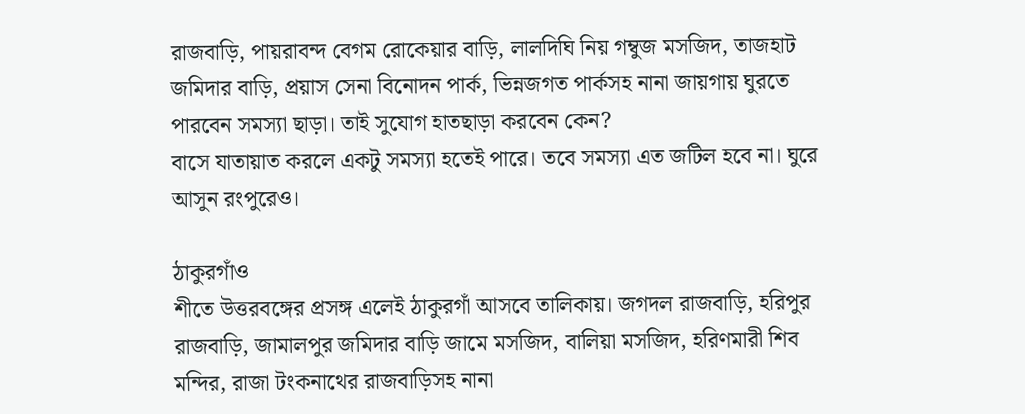রাজবাড়ি, পায়রাবন্দ বেগম রোকেয়ার বাড়ি, লালদিঘি নিয় গম্বুজ মসজিদ, তাজহাট জমিদার বাড়ি, প্রয়াস সেনা বিনোদন পার্ক, ভিন্নজগত পার্কসহ নানা জায়গায় ঘুরতে পারবেন সমস্যা ছাড়া। তাই সুযোগ হাতছাড়া করবেন কেন?
বাসে যাতায়াত করলে একটু সমস্যা হতেই পারে। তবে সমস্যা এত জটিল হবে না। ঘুরে আসুন রংপুরেও।

ঠাকুরগাঁও
শীতে উত্তরবঙ্গের প্রসঙ্গ এলেই ঠাকুরগাঁ আসবে তালিকায়। জগদল রাজবাড়ি, হরিপুর রাজবাড়ি, জামালপুর জমিদার বাড়ি জামে মসজিদ, বালিয়া মসজিদ, হরিণমারী শিব মন্দির, রাজা টংকনাথের রাজবাড়িসহ নানা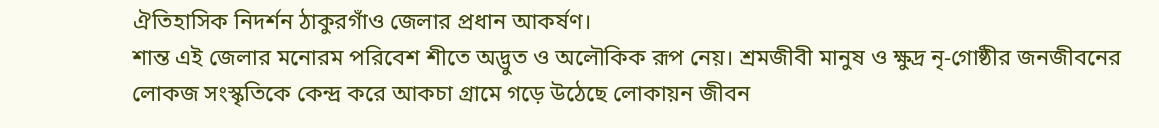ঐতিহাসিক নিদর্শন ঠাকুরগাঁও জেলার প্রধান আকর্ষণ।
শান্ত এই জেলার মনোরম পরিবেশ শীতে অদ্ভুত ও অলৌকিক রূপ নেয়। শ্রমজীবী মানুষ ও ক্ষুদ্র নৃ-গোষ্ঠীর জনজীবনের লোকজ সংস্কৃতিকে কেন্দ্র করে আকচা গ্রামে গড়ে উঠেছে লোকায়ন জীবন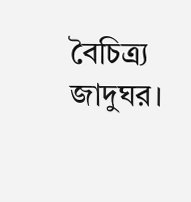বৈচিত্র্য জাদুঘর।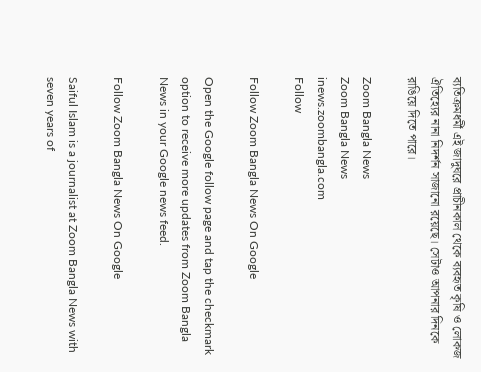ব্যতিক্রমধর্মী এই জাদুঘরে প্রাচীনকাল থেকে ব্যবহৃত কৃষি ও লোকজ ঐতিহ্যের নানা নিদর্শন সাজানো রয়েছে। সেটাও আপনার দিনকে রাঙিয়ে দিতে পারে।

Zoom Bangla News
Zoom Bangla News
inews.zoombangla.com
Follow

Follow Zoom Bangla News On Google

Open the Google follow page and tap the checkmark option to receive more updates from Zoom Bangla News in your Google news feed.

Follow Zoom Bangla News On Google

Saiful Islam is a journalist at Zoom Bangla News with seven years of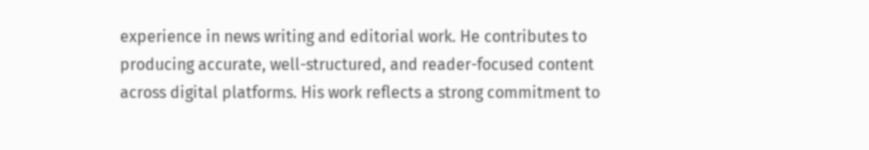experience in news writing and editorial work. He contributes to producing accurate, well-structured, and reader-focused content across digital platforms. His work reflects a strong commitment to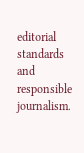editorial standards and responsible journalism.